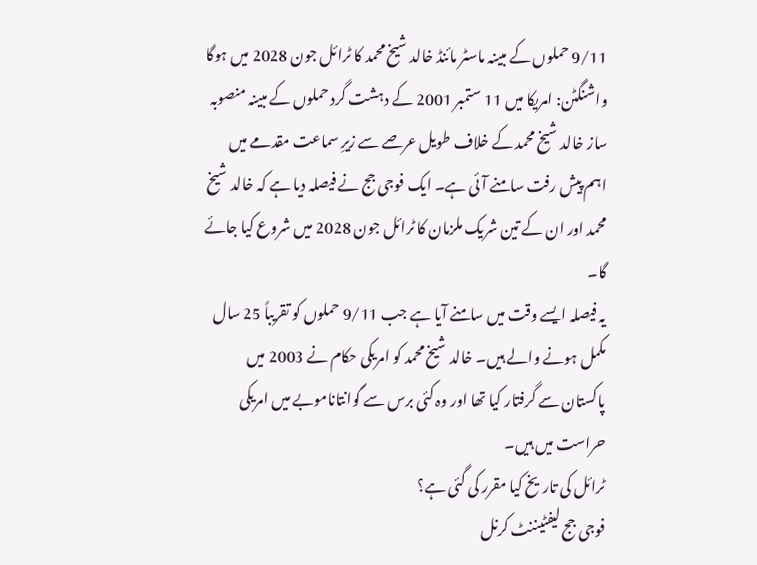9/11 حملوں کے مبینہ ماسٹر مائنڈ خالد شیخ محمد کا ٹرائل جون 2028 میں ہوگا
واشنگٹن: امریکا میں 11 ستمبر 2001 کے دہشت گرد حملوں کے مبینہ منصوبہ ساز خالد شیخ محمد کے خلاف طویل عرصے سے زیرِ سماعت مقدمے میں اہم پیش رفت سامنے آئی ہے۔ ایک فوجی جج نے فیصلہ دیا ہے کہ خالد شیخ محمد اور ان کے تین شریک ملزمان کا ٹرائل جون 2028 میں شروع کیا جائے گا۔
یہ فیصلہ ایسے وقت میں سامنے آیا ہے جب 9/11 حملوں کو تقریباً 25 سال مکمل ہونے والے ہیں۔ خالد شیخ محمد کو امریکی حکام نے 2003 میں پاکستان سے گرفتار کیا تھا اور وہ کئی برس سے گوانتاناموبے میں امریکی حراست میں ہیں۔
ٹرائل کی تاریخ کیا مقرر کی گئی ہے؟
فوجی جج لیفٹیننٹ کرنل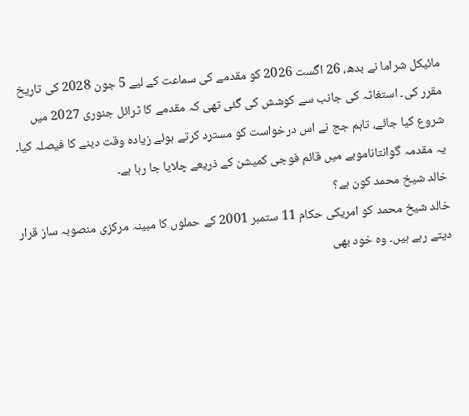مائیکل شراما نے بدھ، 26 اگست 2026 کو مقدمے کی سماعت کے لیے 5 جون 2028 کی تاریخ مقرر کی۔ استغاثہ کی جانب سے کوشش کی گئی تھی کہ مقدمے کا ٹرائل جنوری 2027 میں شروع کیا جائے، تاہم جج نے اس درخواست کو مسترد کرتے ہوئے زیادہ وقت دینے کا فیصلہ کیا۔
یہ مقدمہ گوانتاناموبے میں قائم فوجی کمیشن کے ذریعے چلایا جا رہا ہے۔
خالد شیخ محمد کون ہے؟
خالد شیخ محمد کو امریکی حکام 11 ستمبر 2001 کے حملوں کا مبینہ مرکزی منصوبہ ساز قرار دیتے رہے ہیں۔ وہ خود بھی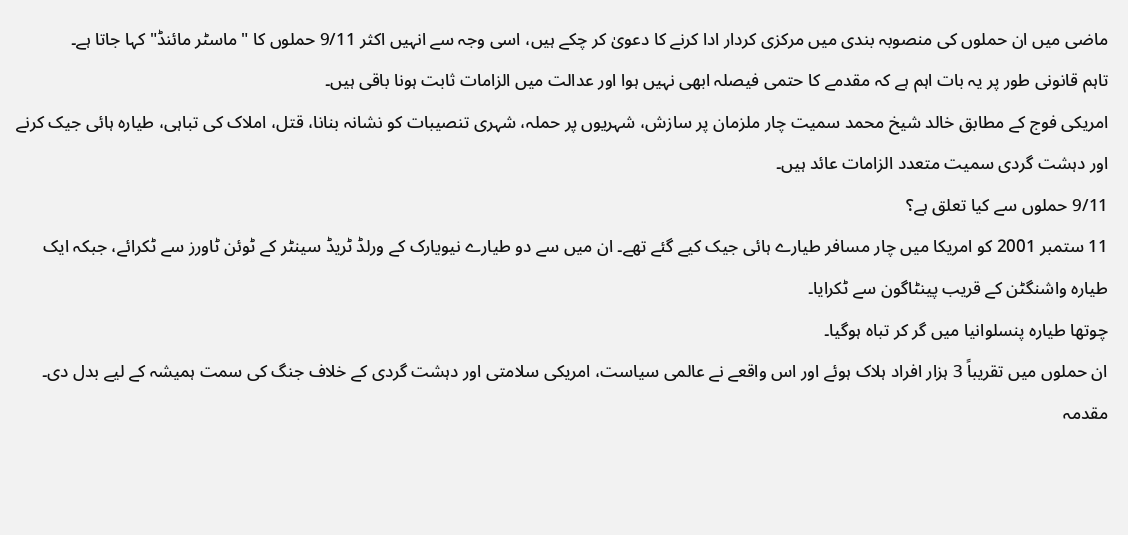ماضی میں ان حملوں کی منصوبہ بندی میں مرکزی کردار ادا کرنے کا دعویٰ کر چکے ہیں، اسی وجہ سے انہیں اکثر 9/11 حملوں کا "ماسٹر مائنڈ" کہا جاتا ہے۔
تاہم قانونی طور پر یہ بات اہم ہے کہ مقدمے کا حتمی فیصلہ ابھی نہیں ہوا اور عدالت میں الزامات ثابت ہونا باقی ہیں۔
امریکی فوج کے مطابق خالد شیخ محمد سمیت چار ملزمان پر سازش، شہریوں پر حملہ، شہری تنصیبات کو نشانہ بنانا، قتل، املاک کی تباہی، طیارہ ہائی جیک کرنے اور دہشت گردی سمیت متعدد الزامات عائد ہیں۔
9/11 حملوں سے کیا تعلق ہے؟
11 ستمبر 2001 کو امریکا میں چار مسافر طیارے ہائی جیک کیے گئے تھے۔ ان میں سے دو طیارے نیویارک کے ورلڈ ٹریڈ سینٹر کے ٹوئن ٹاورز سے ٹکرائے، جبکہ ایک طیارہ واشنگٹن کے قریب پینٹاگون سے ٹکرایا۔
چوتھا طیارہ پنسلوانیا میں گر کر تباہ ہوگیا۔
ان حملوں میں تقریباً 3 ہزار افراد ہلاک ہوئے اور اس واقعے نے عالمی سیاست، امریکی سلامتی اور دہشت گردی کے خلاف جنگ کی سمت ہمیشہ کے لیے بدل دی۔
مقدمہ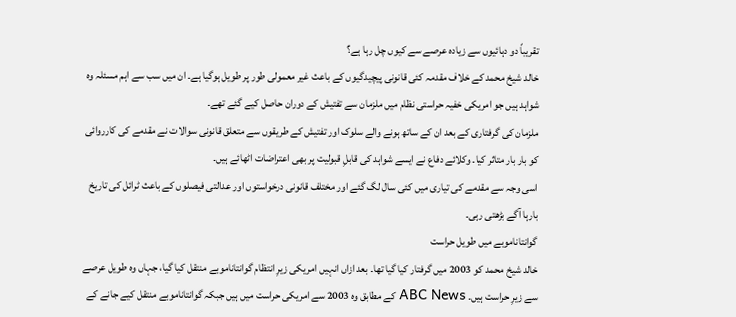تقریباً دو دہائیوں سے زیادہ عرصے سے کیوں چل رہا ہے؟
خالد شیخ محمد کے خلاف مقدمہ کئی قانونی پیچیدگیوں کے باعث غیر معمولی طور پر طویل ہوگیا ہے۔ ان میں سب سے اہم مسئلہ وہ شواہد ہیں جو امریکی خفیہ حراستی نظام میں ملزمان سے تفتیش کے دوران حاصل کیے گئے تھے۔
ملزمان کی گرفتاری کے بعد ان کے ساتھ ہونے والے سلوک اور تفتیش کے طریقوں سے متعلق قانونی سوالات نے مقدمے کی کارروائی کو بار بار متاثر کیا۔ وکلائے دفاع نے ایسے شواہد کی قابلِ قبولیت پر بھی اعتراضات اٹھائے ہیں۔
اسی وجہ سے مقدمے کی تیاری میں کئی سال لگ گئے اور مختلف قانونی درخواستوں اور عدالتی فیصلوں کے باعث ٹرائل کی تاریخ بارہا آگے بڑھتی رہی۔
گوانتاناموبے میں طویل حراست
خالد شیخ محمد کو 2003 میں گرفتار کیا گیا تھا۔ بعد ازاں انہیں امریکی زیرِ انتظام گوانتاناموبے منتقل کیا گیا، جہاں وہ طویل عرصے سے زیرِ حراست ہیں۔ ABC News کے مطابق وہ 2003 سے امریکی حراست میں ہیں جبکہ گوانتاناموبے منتقل کیے جانے کے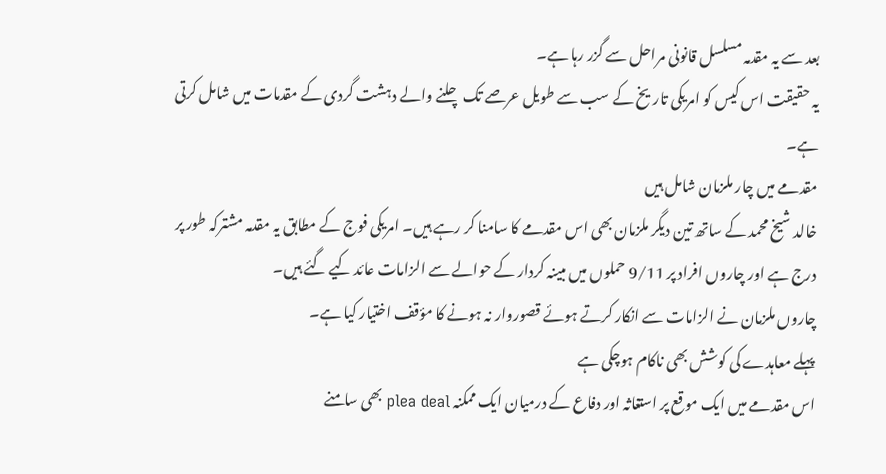بعد سے یہ مقدمہ مسلسل قانونی مراحل سے گزر رہا ہے۔
یہ حقیقت اس کیس کو امریکی تاریخ کے سب سے طویل عرصے تک چلنے والے دہشت گردی کے مقدمات میں شامل کرتی ہے۔
مقدمے میں چار ملزمان شامل ہیں
خالد شیخ محمد کے ساتھ تین دیگر ملزمان بھی اس مقدمے کا سامنا کر رہے ہیں۔ امریکی فوج کے مطابق یہ مقدمہ مشترکہ طور پر درج ہے اور چاروں افراد پر 9/11 حملوں میں مبینہ کردار کے حوالے سے الزامات عائد کیے گئے ہیں۔
چاروں ملزمان نے الزامات سے انکار کرتے ہوئے قصوروار نہ ہونے کا مؤقف اختیار کیا ہے۔
پہلے معاہدے کی کوشش بھی ناکام ہوچکی ہے
اس مقدمے میں ایک موقع پر استغاثہ اور دفاع کے درمیان ایک ممکنہ plea deal بھی سامنے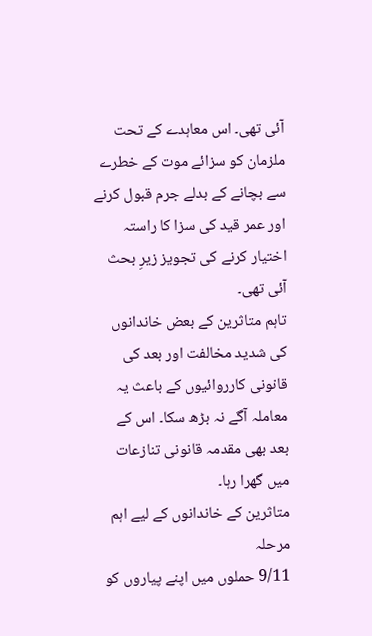آئی تھی۔ اس معاہدے کے تحت ملزمان کو سزائے موت کے خطرے سے بچانے کے بدلے جرم قبول کرنے اور عمر قید کی سزا کا راستہ اختیار کرنے کی تجویز زیرِ بحث آئی تھی۔
تاہم متاثرین کے بعض خاندانوں کی شدید مخالفت اور بعد کی قانونی کارروائیوں کے باعث یہ معاملہ آگے نہ بڑھ سکا۔ اس کے بعد بھی مقدمہ قانونی تنازعات میں گھرا رہا۔
متاثرین کے خاندانوں کے لیے اہم مرحلہ
9/11 حملوں میں اپنے پیاروں کو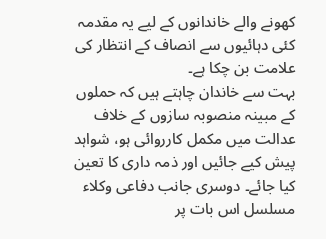کھونے والے خاندانوں کے لیے یہ مقدمہ کئی دہائیوں سے انصاف کے انتظار کی علامت بن چکا ہے۔
بہت سے خاندان چاہتے ہیں کہ حملوں کے مبینہ منصوبہ سازوں کے خلاف عدالت میں مکمل کارروائی ہو، شواہد پیش کیے جائیں اور ذمہ داری کا تعین کیا جائے۔ دوسری جانب دفاعی وکلاء مسلسل اس بات پر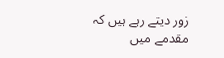زور دیتے رہے ہیں کہ مقدمے میں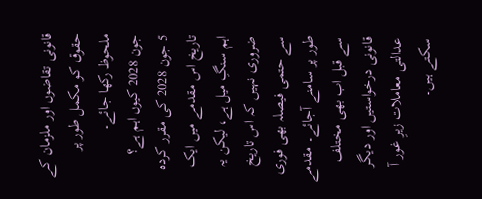قانونی تقاضوں اور ملزمان کے حقوق کو مکمل طور پر ملحوظ رکھا جائے۔
جون 2028 کیوں اہم ہے؟
5 جون 2028 کی مقرر کردہ تاریخ اس مقدمے میں ایک اہم سنگِ میل ہے، لیکن یہ ضروری نہیں کہ اس تاریخ سے حتمی فیصلہ بھی فوری طور پر سامنے آجائے۔ مقدمے سے قبل اب بھی مختلف قانونی درخواستیں اور دیگر عدالتی معاملات زیرِ غور آ سکتے ہیں۔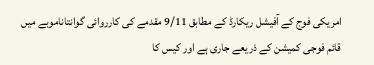امریکی فوج کے آفیشل ریکارڈ کے مطابق 9/11 مقدمے کی کارروائی گوانتاناموبے میں قائم فوجی کمیشن کے ذریعے جاری ہے اور کیس کا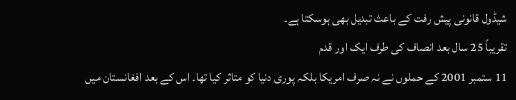شیڈول قانونی پیش رفت کے باعث تبدیل بھی ہوسکتا ہے۔
تقریباً 25 سال بعد انصاف کی طرف ایک اور قدم
11 ستمبر 2001 کے حملوں نے نہ صرف امریکا بلکہ پوری دنیا کو متاثر کیا تھا۔ اس کے بعد افغانستان میں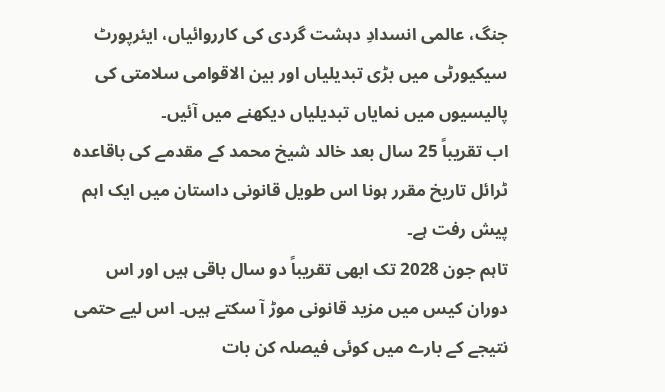جنگ، عالمی انسدادِ دہشت گردی کی کارروائیاں، ایئرپورٹ سیکیورٹی میں بڑی تبدیلیاں اور بین الاقوامی سلامتی کی پالیسیوں میں نمایاں تبدیلیاں دیکھنے میں آئیں۔
اب تقریباً 25 سال بعد خالد شیخ محمد کے مقدمے کی باقاعدہ ٹرائل تاریخ مقرر ہونا اس طویل قانونی داستان میں ایک اہم پیش رفت ہے۔
تاہم جون 2028 تک ابھی تقریباً دو سال باقی ہیں اور اس دوران کیس میں مزید قانونی موڑ آ سکتے ہیں۔ اس لیے حتمی نتیجے کے بارے میں کوئی فیصلہ کن بات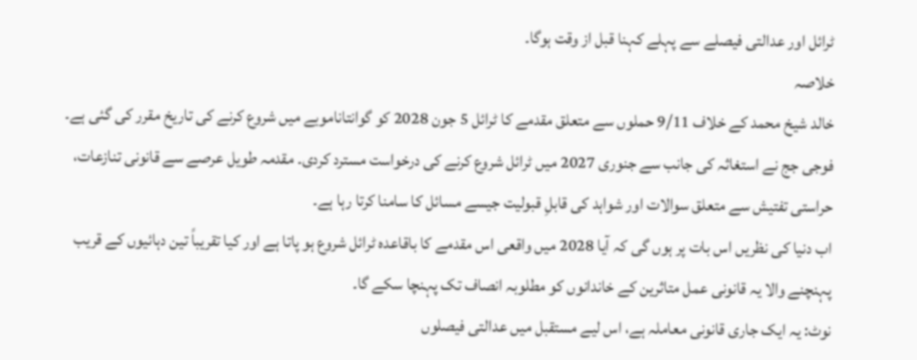ٹرائل اور عدالتی فیصلے سے پہلے کہنا قبل از وقت ہوگا۔
خلاصہ
خالد شیخ محمد کے خلاف 9/11 حملوں سے متعلق مقدمے کا ٹرائل 5 جون 2028 کو گوانتاناموبے میں شروع کرنے کی تاریخ مقرر کی گئی ہے۔ فوجی جج نے استغاثہ کی جانب سے جنوری 2027 میں ٹرائل شروع کرنے کی درخواست مسترد کردی۔ مقدمہ طویل عرصے سے قانونی تنازعات، حراستی تفتیش سے متعلق سوالات اور شواہد کی قابلِ قبولیت جیسے مسائل کا سامنا کرتا رہا ہے۔
اب دنیا کی نظریں اس بات پر ہوں گی کہ آیا 2028 میں واقعی اس مقدمے کا باقاعدہ ٹرائل شروع ہو پاتا ہے اور کیا تقریباً تین دہائیوں کے قریب پہنچنے والا یہ قانونی عمل متاثرین کے خاندانوں کو مطلوبہ انصاف تک پہنچا سکے گا۔
نوٹ: یہ ایک جاری قانونی معاملہ ہے، اس لیے مستقبل میں عدالتی فیصلوں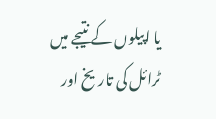یا اپیلوں کے نتیجے میں ٹرائل کی تاریخ اور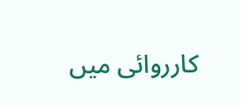کارروائی میں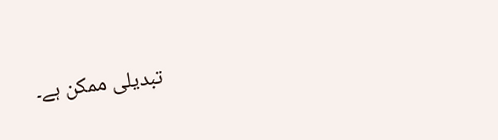تبدیلی ممکن ہے۔